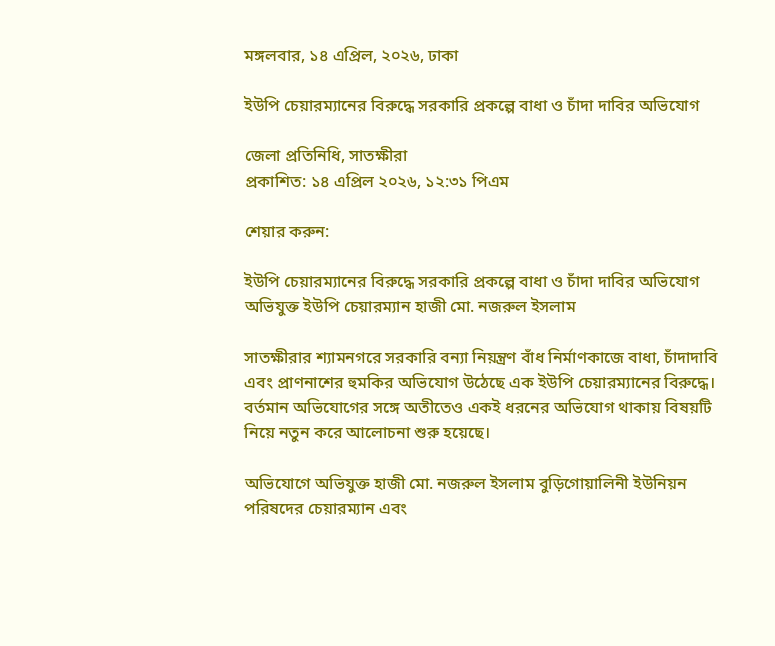মঙ্গলবার, ১৪ এপ্রিল, ২০২৬, ঢাকা

ইউপি চেয়ারম্যানের বিরুদ্ধে সরকারি প্রকল্পে বাধা ও চাঁদা দাবির অভিযোগ

জেলা প্রতিনিধি, সাতক্ষীরা
প্রকাশিত: ১৪ এপ্রিল ২০২৬, ১২:৩১ পিএম

শেয়ার করুন:

ইউপি চেয়ারম্যানের বিরুদ্ধে সরকারি প্রকল্পে বাধা ও চাঁদা দাবির অভিযোগ
অভিযুক্ত ইউপি চেয়ারম্যান হাজী মো. নজরুল ইসলাম

সাতক্ষীরার শ্যামনগরে সরকারি বন্যা নিয়ন্ত্রণ বাঁধ নির্মাণকাজে বাধা, চাঁদাদাবি এবং প্রাণনাশের হুমকির অভিযোগ উঠেছে এক ইউপি চেয়ারম্যানের বিরুদ্ধে। বর্তমান অভিযোগের সঙ্গে অতীতেও একই ধরনের অভিযোগ থাকায় বিষয়টি নিয়ে নতুন করে আলোচনা শুরু হয়েছে।

অভিযোগে অভিযুক্ত হাজী মো. নজরুল ইসলাম বুড়িগোয়ালিনী ইউনিয়ন পরিষদের চেয়ারম্যান এবং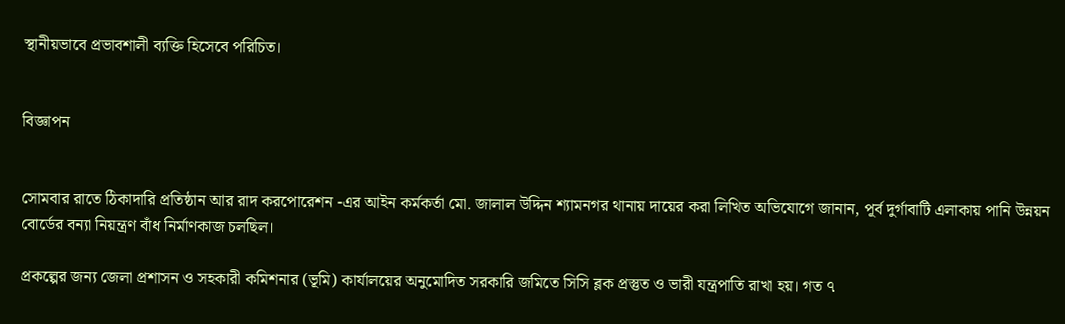স্থানীয়ভাবে প্রভাবশালী ব্যক্তি হিসেবে পরিচিত।


বিজ্ঞাপন


সোমবার রাতে ঠিকাদারি প্রতিষ্ঠান আর রাদ করপোরেশন -এর আইন কর্মকর্তা মো. জালাল উদ্দিন শ্যামনগর থানায় দায়ের করা লিখিত অভিযোগে জানান, পূর্ব দুর্গাবাটি এলাকায় পানি উন্নয়ন বোর্ডের বন্যা নিয়ন্ত্রণ বাঁধ নির্মাণকাজ চলছিল।

প্রকল্পের জন্য জেলা প্রশাসন ও সহকারী কমিশনার (ভূমি) কার্যালয়ের অনুমোদিত সরকারি জমিতে সিসি ব্লক প্রস্তুত ও ভারী যন্ত্রপাতি রাখা হয়। গত ৭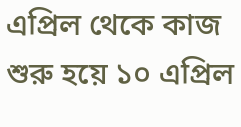এপ্রিল থেকে কাজ শুরু হয়ে ১০ এপ্রিল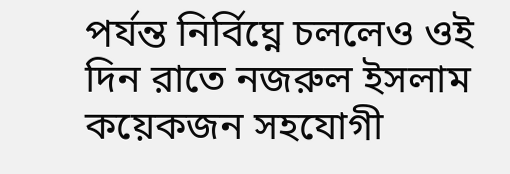পর্যন্ত নির্বিঘ্নে চললেও ওই দিন রাতে নজরুল ইসলাম কয়েকজন সহযোগী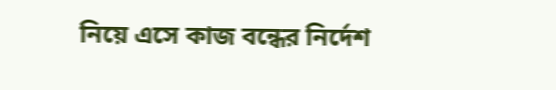নিয়ে এসে কাজ বন্ধের নির্দেশ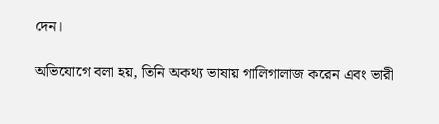দেন।

অভিযোগে বলা হয়, তিনি অকথ্য ভাষায় গালিগালাজ করেন এবং ভারী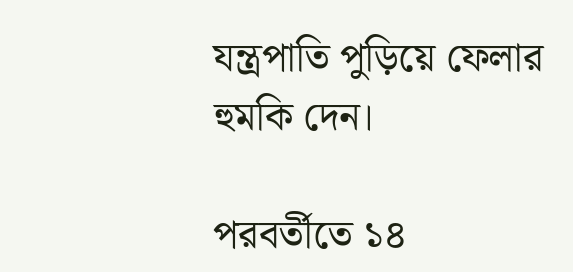যন্ত্রপাতি পুড়িয়ে ফেলার হুমকি দেন।

পরবর্তীতে ১৪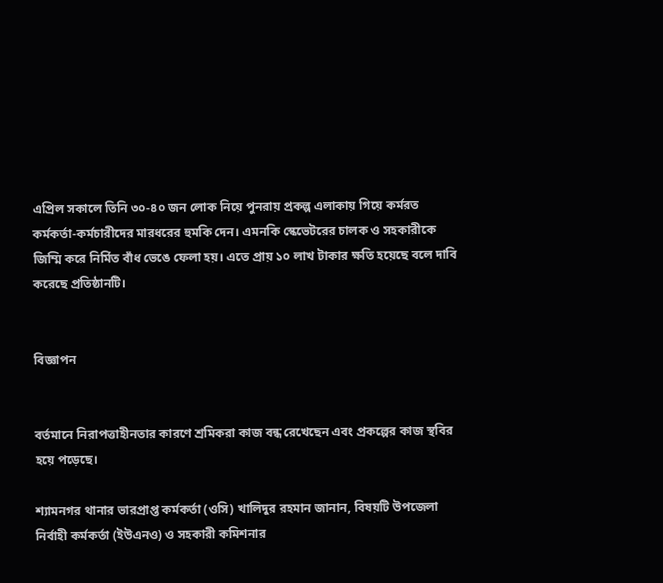এপ্রিল সকালে তিনি ৩০-৪০ জন লোক নিয়ে পুনরায় প্রকল্প এলাকায় গিয়ে কর্মরত কর্মকর্তা-কর্মচারীদের মারধরের হুমকি দেন। এমনকি স্কেভেটরের চালক ও সহকারীকে জিম্মি করে নির্মিত বাঁধ ভেঙে ফেলা হয়। এতে প্রায় ১০ লাখ টাকার ক্ষতি হয়েছে বলে দাবি করেছে প্রতিষ্ঠানটি।


বিজ্ঞাপন


বর্তমানে নিরাপত্তাহীনতার কারণে শ্রমিকরা কাজ বন্ধ রেখেছেন এবং প্রকল্পের কাজ স্থবির হয়ে পড়েছে।

শ্যামনগর থানার ভারপ্রাপ্ত কর্মকর্তা (ওসি) খালিদুর রহমান জানান, বিষয়টি উপজেলা নির্বাহী কর্মকর্তা (ইউএনও) ও সহকারী কমিশনার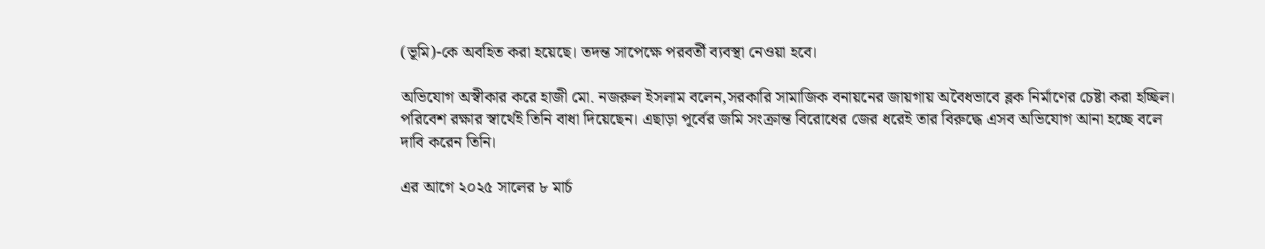(ভূমি)-কে অবহিত করা হয়েছে। তদন্ত সাপেক্ষে পরবর্তী ব্যবস্থা নেওয়া হবে।

অভিযোগ অস্বীকার করে হাজী মো. নজরুল ইসলাম বলেন,সরকারি সামাজিক বনায়নের জায়গায় অবৈধভাবে ব্লক নির্মাণের চেষ্টা করা হচ্ছিল। পরিবেশ রক্ষার স্বার্থেই তিনি বাধা দিয়েছেন। এছাড়া পূর্বের জমি সংক্রান্ত বিরোধের জের ধরেই তার বিরুদ্ধে এসব অভিযোগ আনা হচ্ছে বলে দাবি করেন তিনি।

এর আগে ২০২৫ সালের ৮ মার্চ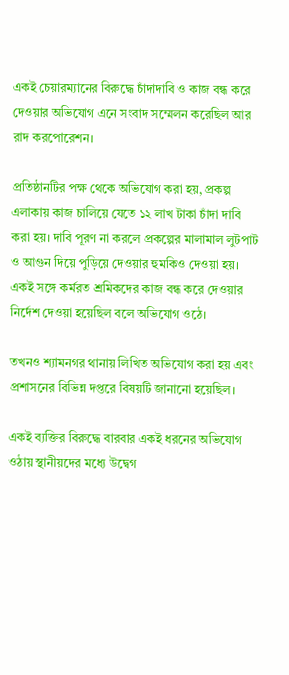একই চেয়ারম্যানের বিরুদ্ধে চাঁদাদাবি ও কাজ বন্ধ করে দেওয়ার অভিযোগ এনে সংবাদ সম্মেলন করেছিল আর রাদ করপোরেশন।

প্রতিষ্ঠানটির পক্ষ থেকে অভিযোগ করা হয়, প্রকল্প এলাকায় কাজ চালিয়ে যেতে ১২ লাখ টাকা চাঁদা দাবি করা হয়। দাবি পূরণ না করলে প্রকল্পের মালামাল লুটপাট ও আগুন দিয়ে পুড়িয়ে দেওয়ার হুমকিও দেওয়া হয়। একই সঙ্গে কর্মরত শ্রমিকদের কাজ বন্ধ করে দেওয়ার নির্দেশ দেওয়া হয়েছিল বলে অভিযোগ ওঠে।

তখনও শ্যামনগর থানায় লিখিত অভিযোগ করা হয় এবং প্রশাসনের বিভিন্ন দপ্তরে বিষয়টি জানানো হয়েছিল।

একই ব্যক্তির বিরুদ্ধে বারবার একই ধরনের অভিযোগ ওঠায় স্থানীয়দের মধ্যে উদ্বেগ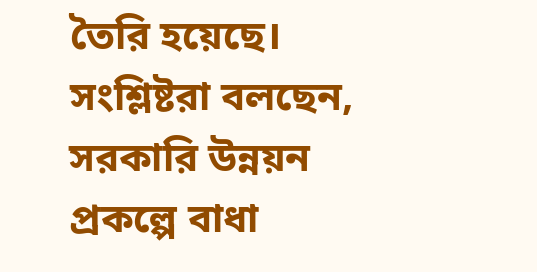তৈরি হয়েছে। সংশ্লিষ্টরা বলছেন, সরকারি উন্নয়ন প্রকল্পে বাধা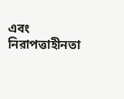এবং নিরাপত্তাহীনতা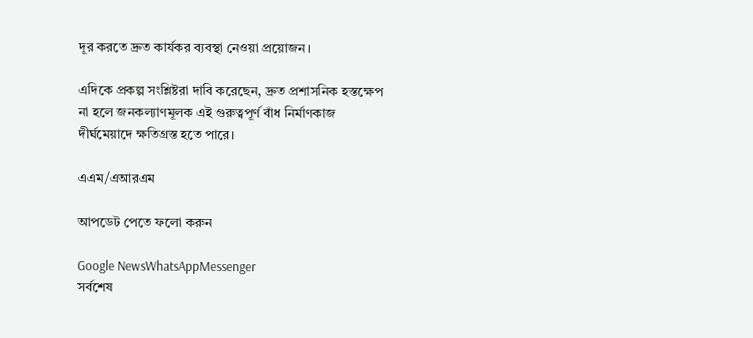দূর করতে দ্রুত কার্যকর ব্যবস্থা নেওয়া প্রয়োজন।

এদিকে প্রকল্প সংশ্লিষ্টরা দাবি করেছেন, দ্রুত প্রশাসনিক হস্তক্ষেপ না হলে জনকল্যাণমূলক এই গুরুত্বপূর্ণ বাঁধ নির্মাণকাজ দীর্ঘমেয়াদে ক্ষতিগ্রস্ত হতে পারে।

এএম/এআরএম

আপডেট পেতে ফলো করুন

Google NewsWhatsAppMessenger
সর্বশেষ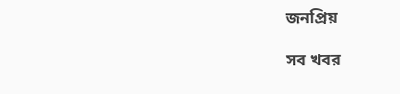জনপ্রিয়

সব খবর